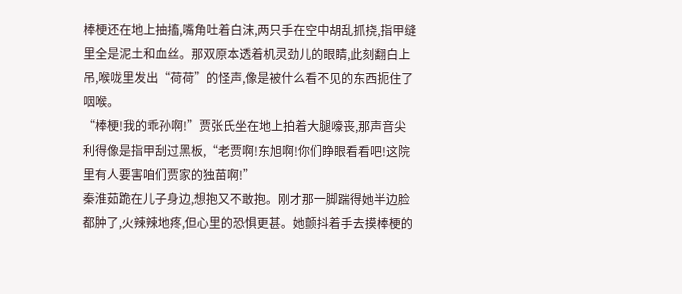棒梗还在地上抽搐,嘴角吐着白沫,两只手在空中胡乱抓挠,指甲缝里全是泥土和血丝。那双原本透着机灵劲儿的眼睛,此刻翻白上吊,喉咙里发出“荷荷”的怪声,像是被什么看不见的东西扼住了咽喉。
“棒梗!我的乖孙啊!”贾张氏坐在地上拍着大腿嚎丧,那声音尖利得像是指甲刮过黑板,“老贾啊!东旭啊!你们睁眼看看吧!这院里有人要害咱们贾家的独苗啊!”
秦淮茹跪在儿子身边,想抱又不敢抱。刚才那一脚踹得她半边脸都肿了,火辣辣地疼,但心里的恐惧更甚。她颤抖着手去摸棒梗的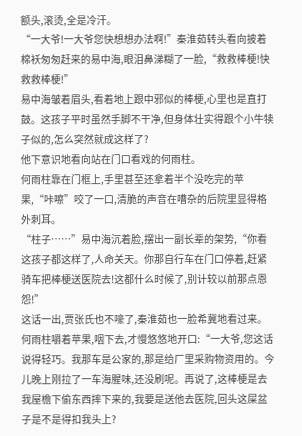额头,滚烫,全是冷汗。
“一大爷!一大爷您快想想办法啊!”秦淮茹转头看向披着棉袄匆匆赶来的易中海,眼泪鼻涕糊了一脸,“救救棒梗!快救救棒梗!”
易中海皱着眉头,看着地上跟中邪似的棒梗,心里也是直打鼓。这孩子平时虽然手脚不干净,但身体壮实得跟个小牛犊子似的,怎么突然就成这样了?
他下意识地看向站在门口看戏的何雨柱。
何雨柱靠在门框上,手里甚至还拿着半个没吃完的苹果,“咔嚓”咬了一口,清脆的声音在嘈杂的后院里显得格外刺耳。
“柱子……”易中海沉着脸,摆出一副长辈的架势,“你看这孩子都这样了,人命关天。你那自行车在门口停着,赶紧骑车把棒梗送医院去!这都什么时候了,别计较以前那点恩怨!”
这话一出,贾张氏也不嚎了,秦淮茹也一脸希冀地看过来。
何雨柱嚼着苹果,咽下去,才慢悠悠地开口:“一大爷,您这话说得轻巧。我那车是公家的,那是给厂里采购物资用的。今儿晚上刚拉了一车海腥味,还没刷呢。再说了,这棒梗是去我屋檐下偷东西摔下来的,我要是送他去医院,回头这屎盆子是不是得扣我头上?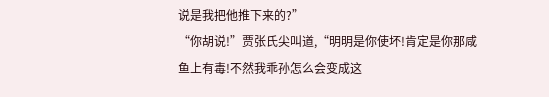说是我把他推下来的?”
“你胡说!”贾张氏尖叫道,“明明是你使坏!肯定是你那咸鱼上有毒!不然我乖孙怎么会变成这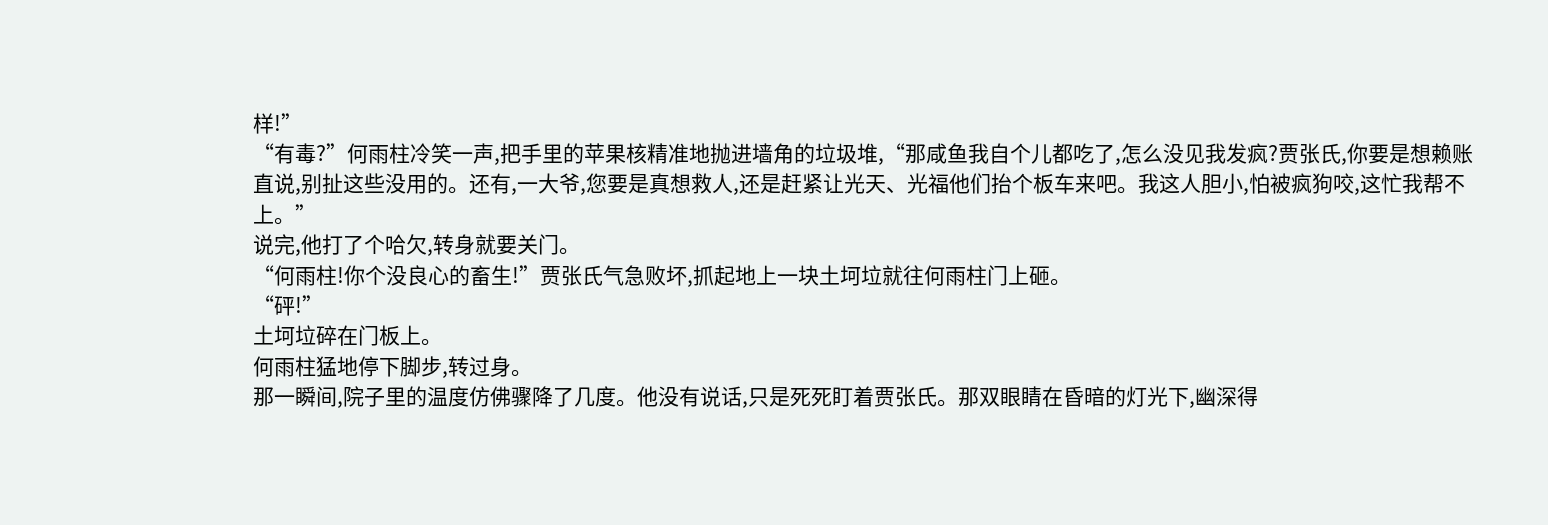样!”
“有毒?”何雨柱冷笑一声,把手里的苹果核精准地抛进墙角的垃圾堆,“那咸鱼我自个儿都吃了,怎么没见我发疯?贾张氏,你要是想赖账直说,别扯这些没用的。还有,一大爷,您要是真想救人,还是赶紧让光天、光福他们抬个板车来吧。我这人胆小,怕被疯狗咬,这忙我帮不上。”
说完,他打了个哈欠,转身就要关门。
“何雨柱!你个没良心的畜生!”贾张氏气急败坏,抓起地上一块土坷垃就往何雨柱门上砸。
“砰!”
土坷垃碎在门板上。
何雨柱猛地停下脚步,转过身。
那一瞬间,院子里的温度仿佛骤降了几度。他没有说话,只是死死盯着贾张氏。那双眼睛在昏暗的灯光下,幽深得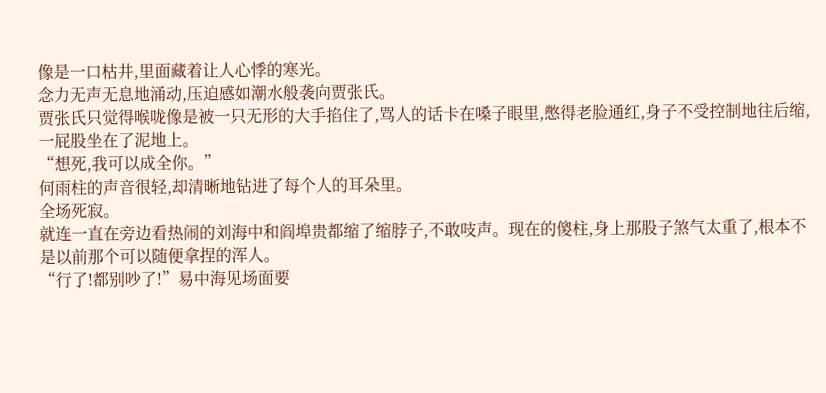像是一口枯井,里面藏着让人心悸的寒光。
念力无声无息地涌动,压迫感如潮水般袭向贾张氏。
贾张氏只觉得喉咙像是被一只无形的大手掐住了,骂人的话卡在嗓子眼里,憋得老脸通红,身子不受控制地往后缩,一屁股坐在了泥地上。
“想死,我可以成全你。”
何雨柱的声音很轻,却清晰地钻进了每个人的耳朵里。
全场死寂。
就连一直在旁边看热闹的刘海中和阎埠贵都缩了缩脖子,不敢吱声。现在的傻柱,身上那股子煞气太重了,根本不是以前那个可以随便拿捏的浑人。
“行了!都别吵了!”易中海见场面要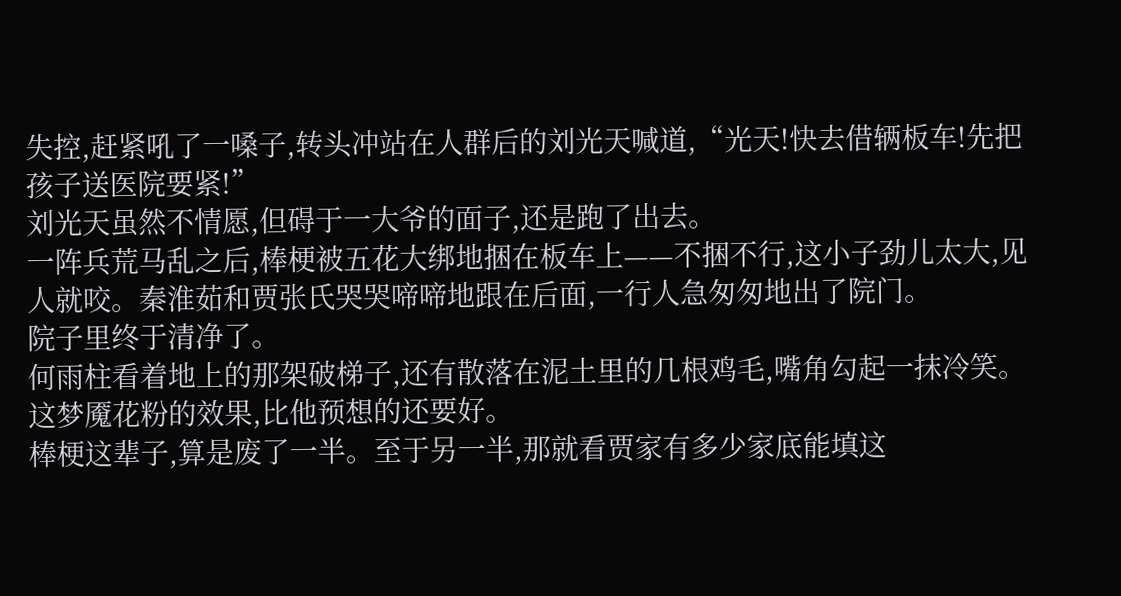失控,赶紧吼了一嗓子,转头冲站在人群后的刘光天喊道,“光天!快去借辆板车!先把孩子送医院要紧!”
刘光天虽然不情愿,但碍于一大爷的面子,还是跑了出去。
一阵兵荒马乱之后,棒梗被五花大绑地捆在板车上——不捆不行,这小子劲儿太大,见人就咬。秦淮茹和贾张氏哭哭啼啼地跟在后面,一行人急匆匆地出了院门。
院子里终于清净了。
何雨柱看着地上的那架破梯子,还有散落在泥土里的几根鸡毛,嘴角勾起一抹冷笑。
这梦魇花粉的效果,比他预想的还要好。
棒梗这辈子,算是废了一半。至于另一半,那就看贾家有多少家底能填这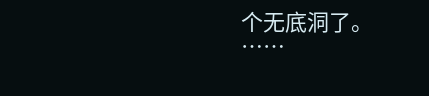个无底洞了。
……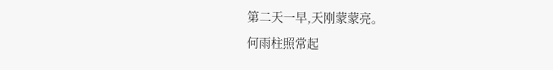第二天一早,天刚蒙蒙亮。
何雨柱照常起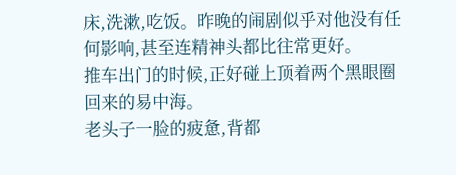床,洗漱,吃饭。昨晚的闹剧似乎对他没有任何影响,甚至连精神头都比往常更好。
推车出门的时候,正好碰上顶着两个黑眼圈回来的易中海。
老头子一脸的疲惫,背都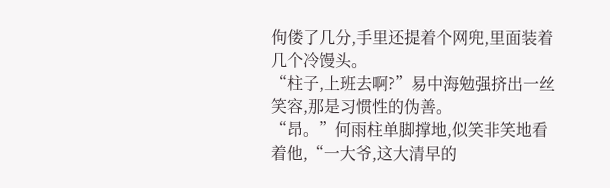佝偻了几分,手里还提着个网兜,里面装着几个冷馒头。
“柱子,上班去啊?”易中海勉强挤出一丝笑容,那是习惯性的伪善。
“昂。”何雨柱单脚撑地,似笑非笑地看着他,“一大爷,这大清早的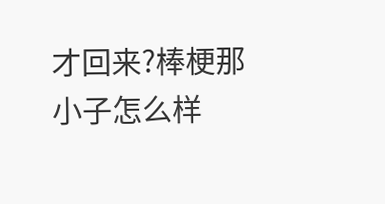才回来?棒梗那小子怎么样